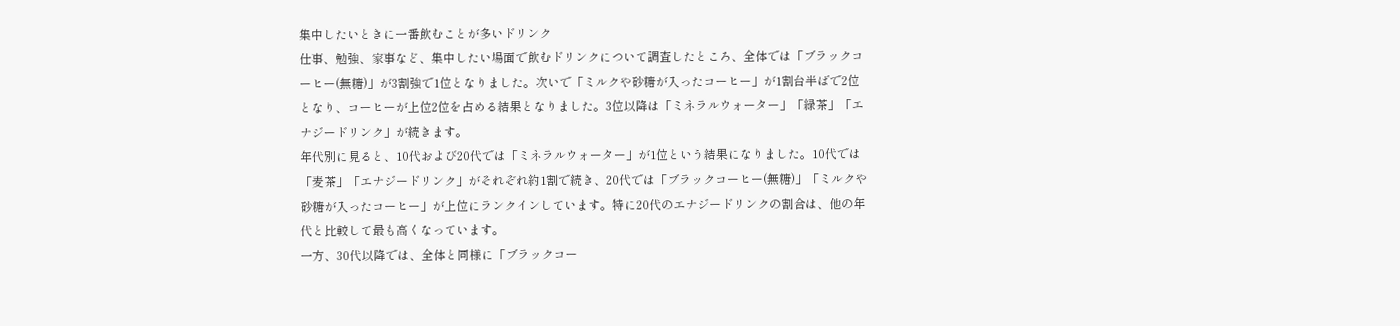集中したいときに一番飲むことが多いドリンク
仕事、勉強、家事など、集中したい場面で飲むドリンクについて調査したところ、全体では「ブラックコーヒー(無糖)」が3割強で1位となりました。次いで「ミルクや砂糖が入ったコーヒー」が1割台半ばで2位となり、コーヒーが上位2位を占める結果となりました。3位以降は「ミネラルウォーター」「緑茶」「エナジードリンク」が続きます。
年代別に見ると、10代および20代では「ミネラルウォーター」が1位という結果になりました。10代では「麦茶」「エナジードリンク」がそれぞれ約1割で続き、20代では「ブラックコーヒー(無糖)」「ミルクや砂糖が入ったコーヒー」が上位にランクインしています。特に20代のエナジードリンクの割合は、他の年代と比較して最も高くなっています。
一方、30代以降では、全体と同様に「ブラックコー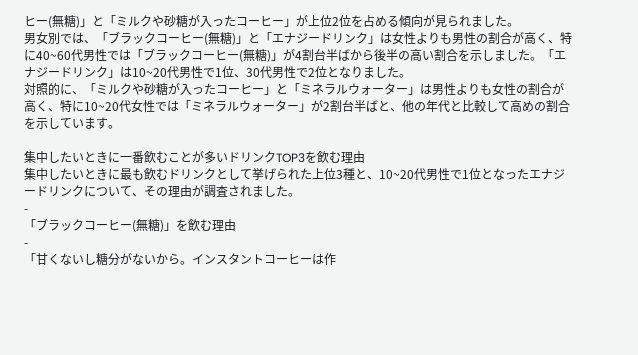ヒー(無糖)」と「ミルクや砂糖が入ったコーヒー」が上位2位を占める傾向が見られました。
男女別では、「ブラックコーヒー(無糖)」と「エナジードリンク」は女性よりも男性の割合が高く、特に40~60代男性では「ブラックコーヒー(無糖)」が4割台半ばから後半の高い割合を示しました。「エナジードリンク」は10~20代男性で1位、30代男性で2位となりました。
対照的に、「ミルクや砂糖が入ったコーヒー」と「ミネラルウォーター」は男性よりも女性の割合が高く、特に10~20代女性では「ミネラルウォーター」が2割台半ばと、他の年代と比較して高めの割合を示しています。

集中したいときに一番飲むことが多いドリンクTOP3を飲む理由
集中したいときに最も飲むドリンクとして挙げられた上位3種と、10~20代男性で1位となったエナジードリンクについて、その理由が調査されました。
-
「ブラックコーヒー(無糖)」を飲む理由
-
「甘くないし糖分がないから。インスタントコーヒーは作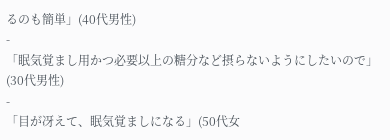るのも簡単」(40代男性)
-
「眠気覚まし用かつ必要以上の糖分など摂らないようにしたいので」(30代男性)
-
「目が冴えて、眠気覚ましになる」(50代女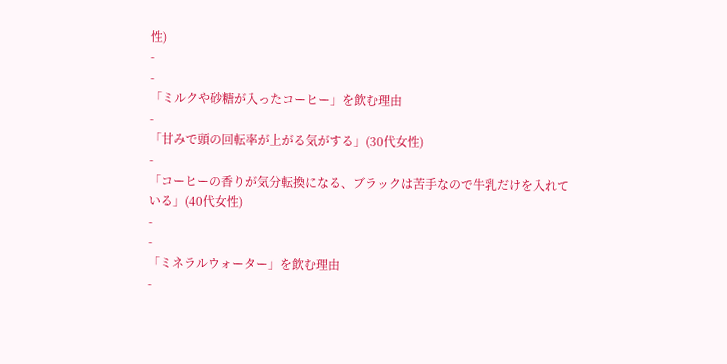性)
-
-
「ミルクや砂糖が入ったコーヒー」を飲む理由
-
「甘みで頭の回転率が上がる気がする」(30代女性)
-
「コーヒーの香りが気分転換になる、ブラックは苦手なので牛乳だけを入れている」(40代女性)
-
-
「ミネラルウォーター」を飲む理由
-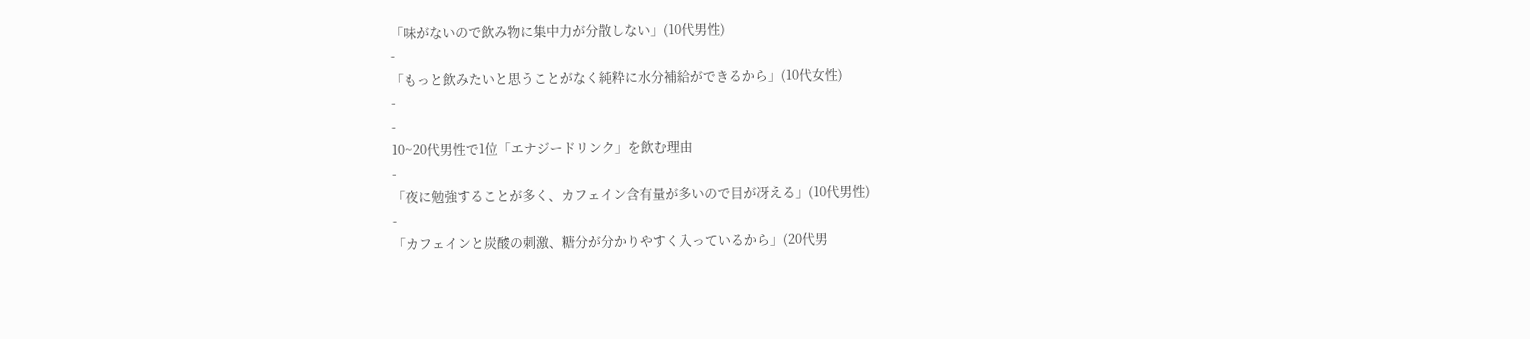「味がないので飲み物に集中力が分散しない」(10代男性)
-
「もっと飲みたいと思うことがなく純粋に水分補給ができるから」(10代女性)
-
-
10~20代男性で1位「エナジードリンク」を飲む理由
-
「夜に勉強することが多く、カフェイン含有量が多いので目が冴える」(10代男性)
-
「カフェインと炭酸の刺激、糖分が分かりやすく入っているから」(20代男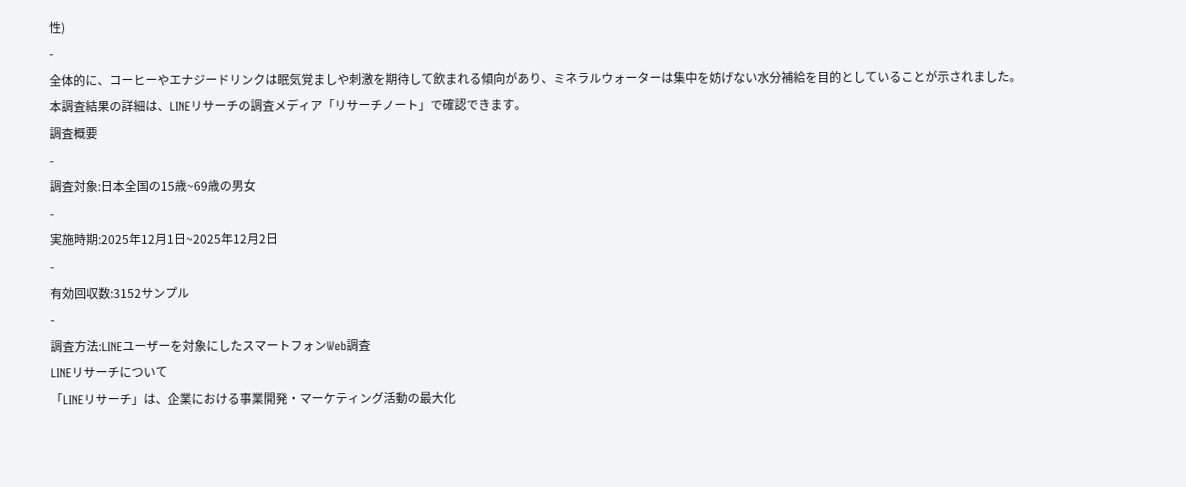性)
-
全体的に、コーヒーやエナジードリンクは眠気覚ましや刺激を期待して飲まれる傾向があり、ミネラルウォーターは集中を妨げない水分補給を目的としていることが示されました。
本調査結果の詳細は、LINEリサーチの調査メディア「リサーチノート」で確認できます。
調査概要
-
調査対象:日本全国の15歳~69歳の男女
-
実施時期:2025年12月1日~2025年12月2日
-
有効回収数:3152サンプル
-
調査方法:LINEユーザーを対象にしたスマートフォンWeb調査
LINEリサーチについて
「LINEリサーチ」は、企業における事業開発・マーケティング活動の最大化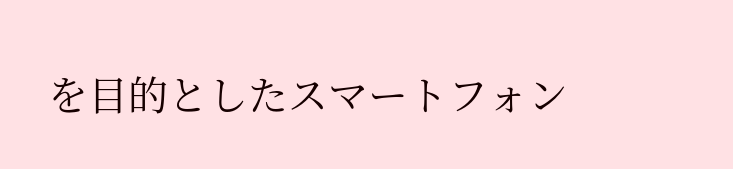を目的としたスマートフォン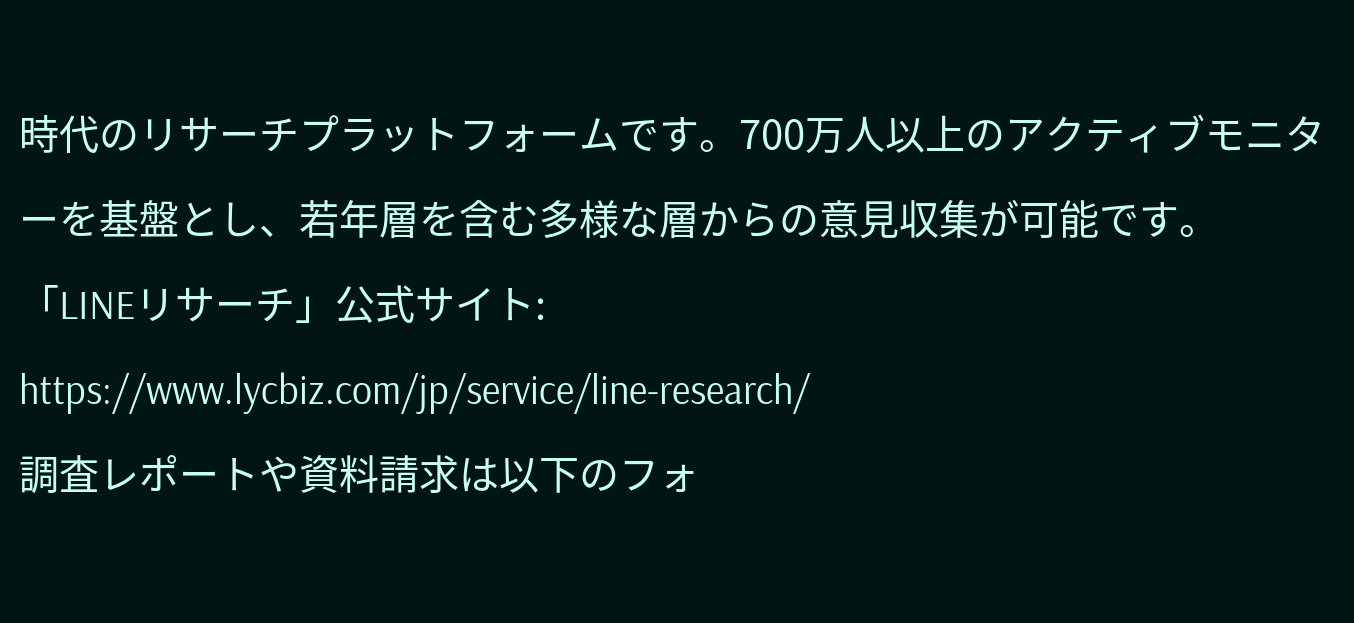時代のリサーチプラットフォームです。700万人以上のアクティブモニターを基盤とし、若年層を含む多様な層からの意見収集が可能です。
「LINEリサーチ」公式サイト:
https://www.lycbiz.com/jp/service/line-research/
調査レポートや資料請求は以下のフォ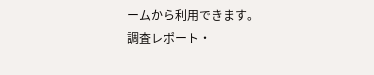ームから利用できます。
調査レポート・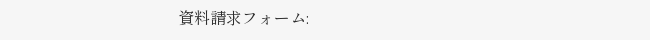資料請求フォーム: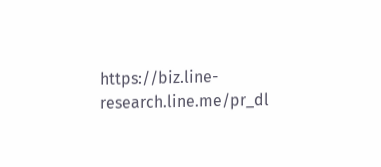https://biz.line-research.line.me/pr_dl